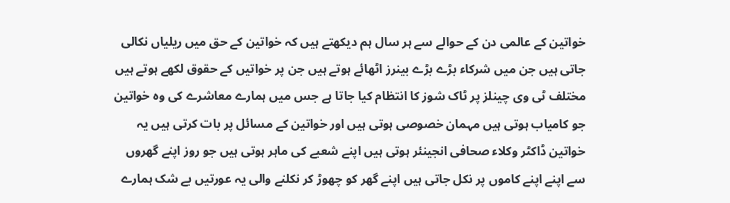خواتین کے عالمی دن کے حوالے سے ہر سال ہم دیکھتے ہیں کہ خواتین کے حق میں ریلیاں نکالی جاتی ہیں جن میں شرکاء بڑے بڑے بینرز اٹھائے ہوتے ہیں جن پر خواتیں کے حقوق لکھے ہوتے ہیں مختلف ٹی وی چینلز پر ٹاک شوز کا انتظام کیا جاتا ہے جس میں ہمارے معاشرے کی وہ خواتین جو کامیاب ہوتی ہیں مہمان خصوصی ہوتی ہیں اور خواتین کے مسائل پر بات کرتی ہیں یہ خواتین ڈاکٹر وکلاء صحافی انجینئر ہوتی ہیں اپنے شعبے کی ماہر ہوتی ہیں جو روز اپنے گھروں سے اپنے اپنے کاموں پر نکل جاتی ہیں اپنے گھر کو چھوڑ کر نکلنے والی یہ عورتیں بے شک ہمارے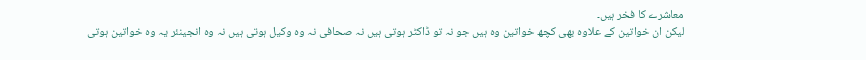معاشرے کا فخر ہیں۔
لیکن ان خواتین کے علاوہ بھی کچھ خواتین وہ ہیں جو نہ تو ڈاکٹر ہوتی ہیں نہ صحافی نہ وہ وکیل ہوتی ہیں نہ وہ انجینئر یہ وہ خواتین ہوتی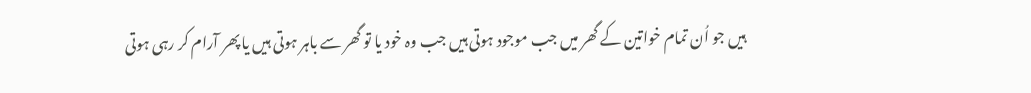ہیں جو اُن تمام خواتین کے گھر میں جب موجود ہوتی ہیں جب وہ خود یا تو گھر سے باہر ہوتی ہیں یا پھر آرام کر رہی ہوتی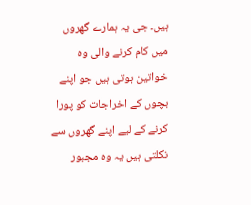ہیں۔ جی یہ ہمارے گھروں میں کام کرنے والی وہ خواتین ہوتی ہیں جو اپنے بچوں کے اخراجات کو پورا کرنے کے لیے اپنے گھروں سے نکلتی ہیں یہ وہ مجبور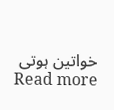خواتین ہوتی
Read more